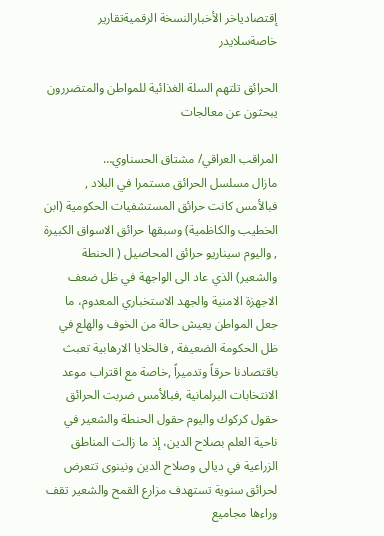إقتصادياخر الأخبارالنسخة الرقميةتقارير خاصةسلايدر

الحرائق تلتهم السلة الغذائية للمواطن والمتضررون يبحثون عن معالجات

المراقب العراقي/ مشتاق الحسناوي…
مازال مسلسل الحرائق مستمرا في البلاد , فبالأمس كانت حرائق المستشفيات الحكومية (ابن الخطيب والكاظمية) وسبقها حرائق الاسواق الكبيرة , واليوم سيناريو حرائق المحاصيل ( الحنطة والشعير) الذي عاد الى الواجهة في ظل ضعف الاجهزة الامنية والجهد الاستخباري المعدوم، ما جعل المواطن يعيش حالة من الخوف والهلع في ظل الحكومة الضعيفة , فالخلايا الارهابية تعبث باقتصادنا حرقاً وتدميراً ,خاصة مع اقتراب موعد الانتخابات البرلمانية ,فبالأمس ضربت الحرائق حقول كركوك واليوم حقول الحنطة والشعير في ناحية العلم بصلاح الدين، إذ ما زالت المناطق الزراعية في ديالى وصلاح الدين ونينوى تتعرض لحرائق سنوية تستهدف مزارع القمح والشعير تقف وراءها مجاميع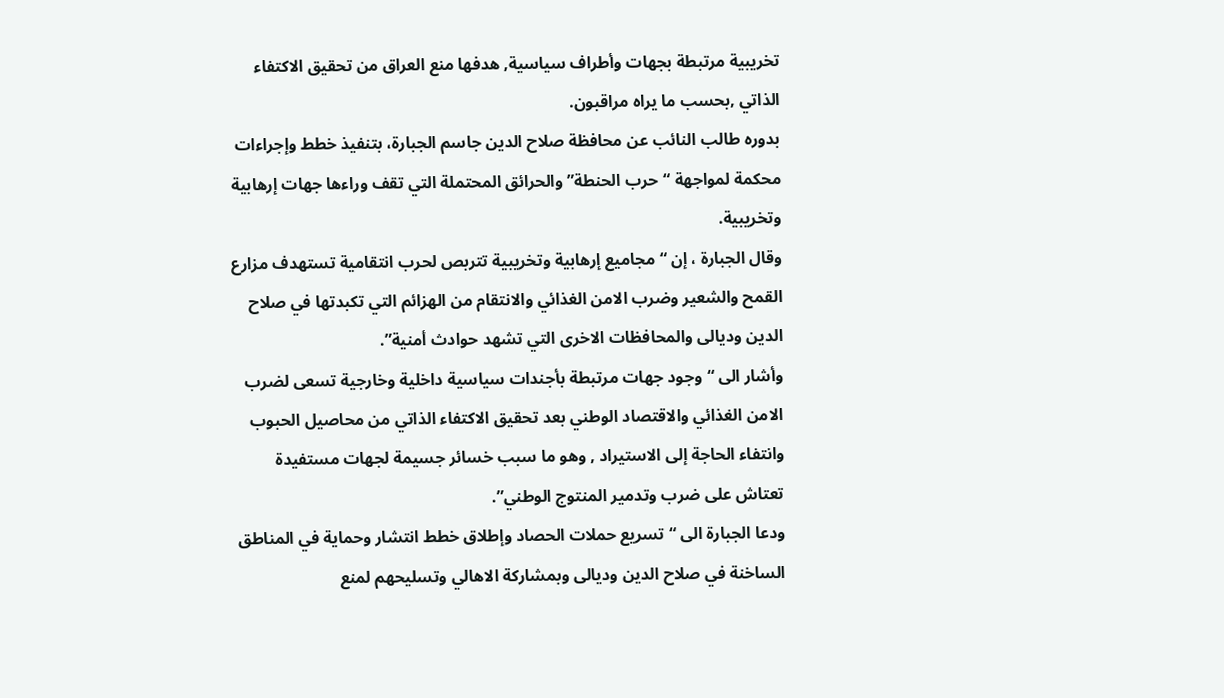تخريبية مرتبطة بجهات وأطراف سياسية, هدفها منع العراق من تحقيق الاكتفاء الذاتي ,بحسب ما يراه مراقبون.
بدوره طالب النائب عن محافظة صلاح الدين جاسم الجبارة، بتنفيذ خطط وإجراءات محكمة لمواجهة “حرب الحنطة” والحرائق المحتملة التي تقف وراءها جهات إرهابية وتخريبية.
وقال الجبارة ، إن “مجاميع إرهابية وتخريبية تتربص لحرب انتقامية تستهدف مزارع القمح والشعير وضرب الامن الغذائي والانتقام من الهزائم التي تكبدتها في صلاح الدين وديالى والمحافظات الاخرى التي تشهد حوادث أمنية”.
وأشار الى “وجود جهات مرتبطة بأجندات سياسية داخلية وخارجية تسعى لضرب الامن الغذائي والاقتصاد الوطني بعد تحقيق الاكتفاء الذاتي من محاصيل الحبوب وانتفاء الحاجة إلى الاستيراد , وهو ما سبب خسائر جسيمة لجهات مستفيدة تعتاش على ضرب وتدمير المنتوج الوطني”.
ودعا الجبارة الى “تسريع حملات الحصاد وإطلاق خطط انتشار وحماية في المناطق الساخنة في صلاح الدين وديالى وبمشاركة الاهالي وتسليحهم لمنع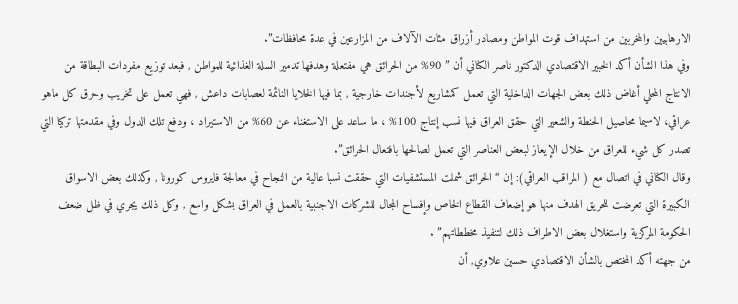الارهابيين والمخربين من استهداف قوت المواطن ومصادر أزراق مئات الآلاف من المزارعين في عدة محافظات”.
وفي هذا الشأن أكد الخبير الاقتصادي الدكتور ناصر الكناني أن ” 90% من الحرائق هي مفتعلة وهدفها تدمير السلة الغذائية للمواطن , فبعد توزيع مفردات البطاقة من الانتاج المحلي أغاض ذلك بعض الجهات الداخلية التي تعمل كمشاريع لأجندات خارجية , بما فيها الخلايا النائمة لعصابات داعش , فهي تعمل على تخريب وحرق كل ماهو عراقي، لاسيما محاصيل الحنطة والشعير التي حقق العراق فيها نسب إنتاج 100% ، ما ساعد على الاستغناء عن 60% من الاستيراد ، ودفع تلك الدول وفي مقدمتها تركيا التي تصدر كل شيء للعراق من خلال الإيعاز لبعض العناصر التي تعمل لصالحها بافتعال الحرائق”.
وقال الكناني في اتصال مع ( المراقب العراقي): إن “الحرائق شملت المستشفيات التي حققت نسبا عالية من النجاح في معالجة فايروس كورونا , وكذلك بعض الاسواق الكبيرة التي تعرضت للحريق الهدف منها هو إضعاف القطاع الخاص وإفساح المجال للشركات الاجنبية بالعمل في العراق بشكل واسع , وكل ذلك يجري في ظل ضعف الحكومة المركزية واستغلال بعض الاطراف ذلك لتنفيذ مخططاتهم” .
من جهته أكد المختص بالشأن الاقتصادي حسين علاوي, أن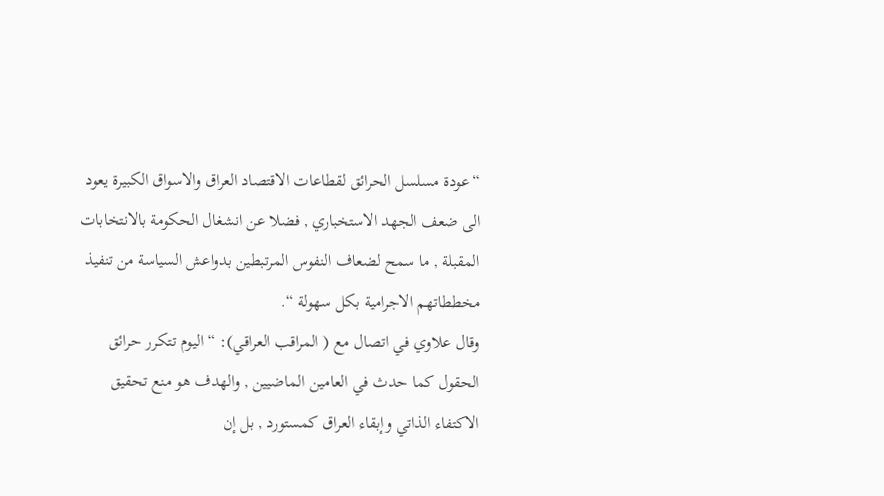“عودة مسلسل الحرائق لقطاعات الاقتصاد العراق والاسواق الكبيرة يعود الى ضعف الجهد الاستخباري , فضلا عن انشغال الحكومة بالانتخابات المقبلة , ما سمح لضعاف النفوس المرتبطين بدواعش السياسة من تنفيذ مخططاتهم الاجرامية بكل سهولة “.
وقال علاوي في اتصال مع ( المراقب العراقي): “اليوم تتكرر حرائق الحقول كما حدث في العامين الماضيين , والهدف هو منع تحقيق الاكتفاء الذاتي وإبقاء العراق كمستورد , بل إن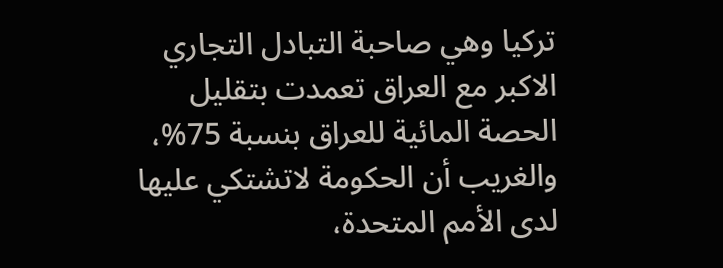تركيا وهي صاحبة التبادل التجاري الاكبر مع العراق تعمدت بتقليل الحصة المائية للعراق بنسبة 75%، والغريب أن الحكومة لاتشتكي عليها لدى الأمم المتحدة،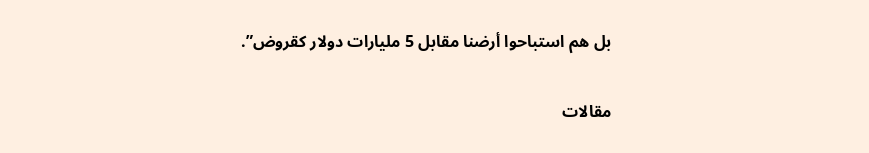بل هم استباحوا أرضنا مقابل 5 مليارات دولار كقروض”.

مقالات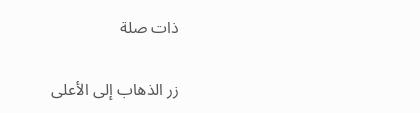ذات صلة

زر الذهاب إلى الأعلى